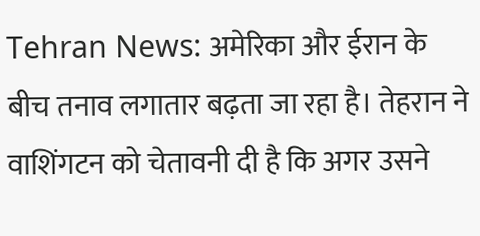Tehran News: अमेरिका और ईरान के बीच तनाव लगातार बढ़ता जा रहा है। तेहरान ने वाशिंगटन को चेतावनी दी है कि अगर उसने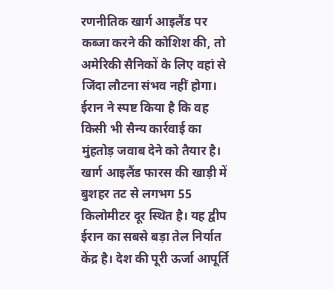रणनीतिक खार्ग आइलैंड पर कब्जा करने की कोशिश की, तो अमेरिकी सैनिकों के लिए वहां से जिंदा लौटना संभव नहीं होगा। ईरान ने स्पष्ट किया है कि वह किसी भी सैन्य कार्रवाई का मुंहतोड़ जवाब देने को तैयार है।
खार्ग आइलैंड फारस की खाड़ी में बुशहर तट से लगभग 55 किलोमीटर दूर स्थित है। यह द्वीप ईरान का सबसे बड़ा तेल निर्यात केंद्र है। देश की पूरी ऊर्जा आपूर्ति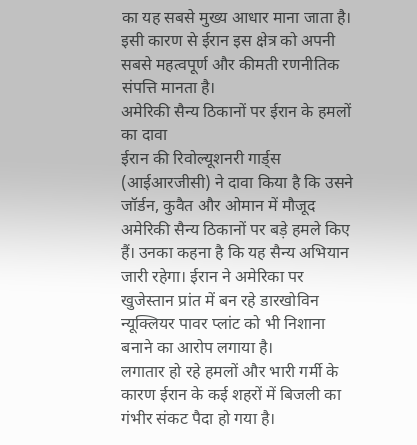का यह सबसे मुख्य आधार माना जाता है। इसी कारण से ईरान इस क्षेत्र को अपनी सबसे महत्वपूर्ण और कीमती रणनीतिक संपत्ति मानता है।
अमेरिकी सैन्य ठिकानों पर ईरान के हमलों का दावा
ईरान की रिवोल्यूशनरी गार्ड्स (आईआरजीसी) ने दावा किया है कि उसने जॉर्डन, कुवैत और ओमान में मौजूद अमेरिकी सैन्य ठिकानों पर बड़े हमले किए हैं। उनका कहना है कि यह सैन्य अभियान जारी रहेगा। ईरान ने अमेरिका पर खुजेस्तान प्रांत में बन रहे डारखोविन न्यूक्लियर पावर प्लांट को भी निशाना बनाने का आरोप लगाया है।
लगातार हो रहे हमलों और भारी गर्मी के कारण ईरान के कई शहरों में बिजली का गंभीर संकट पैदा हो गया है।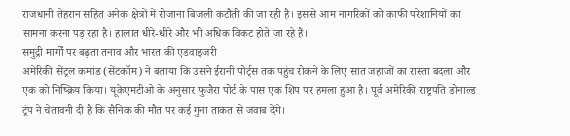राजधानी तेहरान सहित अनेक क्षेत्रों में रोजाना बिजली कटौती की जा रही है। इससे आम नागरिकों को काफी परेशानियों का सामना करना पड़ रहा है। हालात धीरे-धीरे और भी अधिक विकट होते जा रहे हैं।
समुद्री मार्गों पर बढ़ता तनाव और भारत की एडवाइजरी
अमेरिकी सेंट्रल कमांड (सेंटकॉम) ने बताया कि उसने ईरानी पोर्ट्स तक पहुंच रोकने के लिए सात जहाजों का रास्ता बदला और एक को निष्क्रिय किया। यूकेएमटीओ के अनुसार फुजैरा पोर्ट के पास एक शिप पर हमला हुआ है। पूर्व अमेरिकी राष्ट्रपति डोनाल्ड ट्रंप ने चेतावनी दी है कि सैनिक की मौत पर कई गुना ताकत से जवाब देंगे।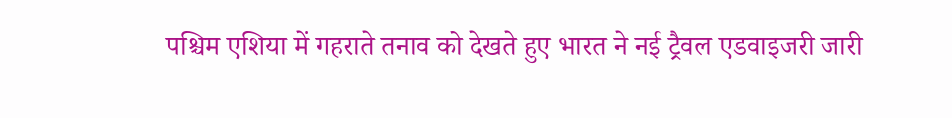पश्चिम एशिया में गहराते तनाव को देखते हुए भारत ने नई ट्रैवल एडवाइजरी जारी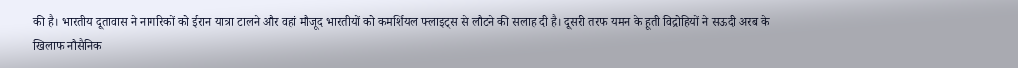की है। भारतीय दूतावास ने नागरिकों को ईरान यात्रा टालने और वहां मौजूद भारतीयों को कमर्शियल फ्लाइट्स से लौटने की सलाह दी है। दूसरी तरफ यमन के हूती विद्रोहियों ने सऊदी अरब के खिलाफ नौसैनिक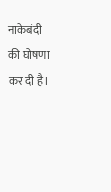नाकेबंदी की घोषणा कर दी है।